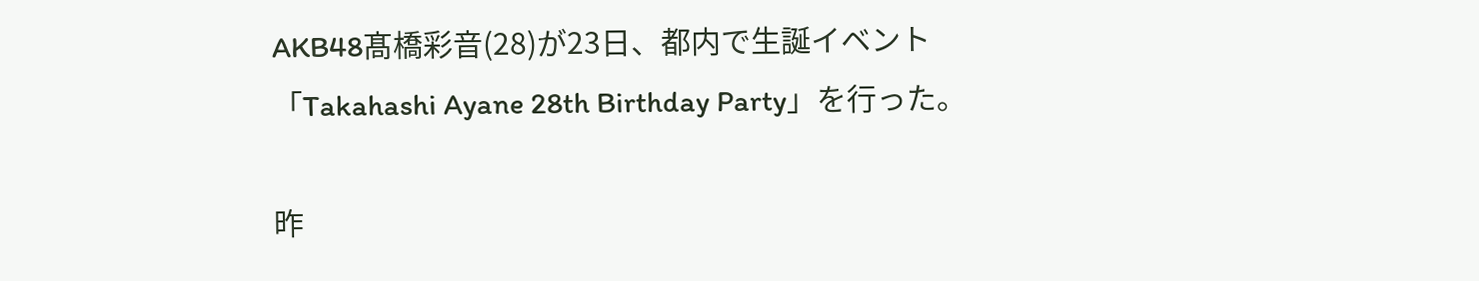AKB48髙橋彩音(28)が23日、都内で生誕イベント「Takahashi Ayane 28th Birthday Party」を行った。

昨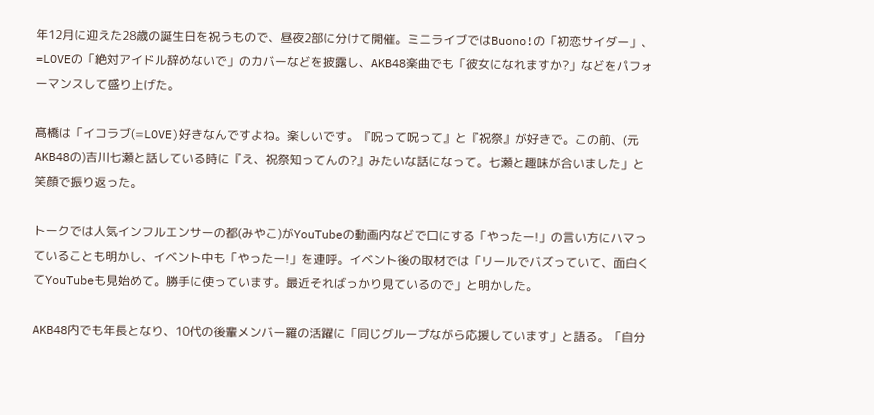年12月に迎えた28歳の誕生日を祝うもので、昼夜2部に分けて開催。ミニライブではBuono!の「初恋サイダー」、=LOVEの「絶対アイドル辞めないで」のカバーなどを披露し、AKB48楽曲でも「彼女になれますか?」などをパフォーマンスして盛り上げた。

髙橋は「イコラブ(=LOVE)好きなんですよね。楽しいです。『呪って呪って』と『祝祭』が好きで。この前、(元AKB48の)吉川七瀬と話している時に『え、祝祭知ってんの?』みたいな話になって。七瀬と趣味が合いました」と笑顔で振り返った。

トークでは人気インフルエンサーの都(みやこ)がYouTubeの動画内などで口にする「やったー!」の言い方にハマっていることも明かし、イベント中も「やったー!」を連呼。イベント後の取材では「リールでバズっていて、面白くてYouTubeも見始めて。勝手に使っています。最近そればっかり見ているので」と明かした。

AKB48内でも年長となり、10代の後輩メンバー羅の活躍に「同じグループながら応援しています」と語る。「自分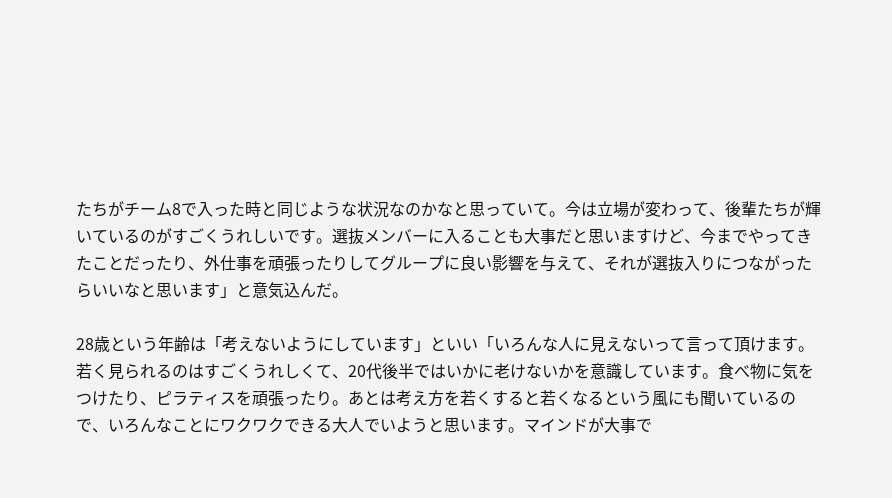たちがチーム8で入った時と同じような状況なのかなと思っていて。今は立場が変わって、後輩たちが輝いているのがすごくうれしいです。選抜メンバーに入ることも大事だと思いますけど、今までやってきたことだったり、外仕事を頑張ったりしてグループに良い影響を与えて、それが選抜入りにつながったらいいなと思います」と意気込んだ。

28歳という年齢は「考えないようにしています」といい「いろんな人に見えないって言って頂けます。若く見られるのはすごくうれしくて、20代後半ではいかに老けないかを意識しています。食べ物に気をつけたり、ピラティスを頑張ったり。あとは考え方を若くすると若くなるという風にも聞いているので、いろんなことにワクワクできる大人でいようと思います。マインドが大事で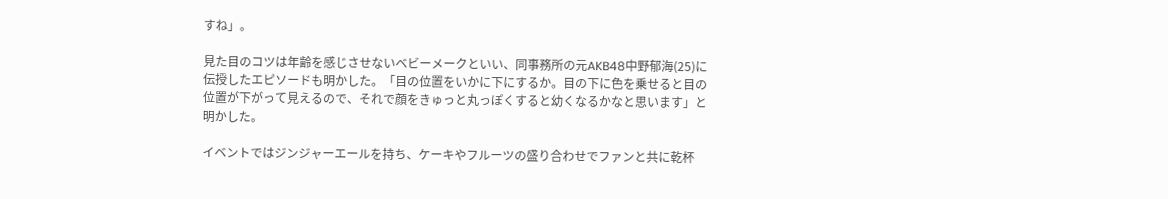すね」。

見た目のコツは年齢を感じさせないベビーメークといい、同事務所の元AKB48中野郁海(25)に伝授したエピソードも明かした。「目の位置をいかに下にするか。目の下に色を乗せると目の位置が下がって見えるので、それで顔をきゅっと丸っぽくすると幼くなるかなと思います」と明かした。

イベントではジンジャーエールを持ち、ケーキやフルーツの盛り合わせでファンと共に乾杯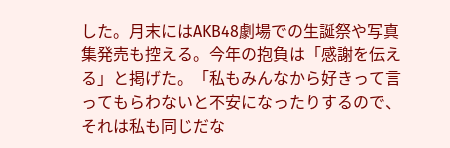した。月末にはAKB48劇場での生誕祭や写真集発売も控える。今年の抱負は「感謝を伝える」と掲げた。「私もみんなから好きって言ってもらわないと不安になったりするので、それは私も同じだな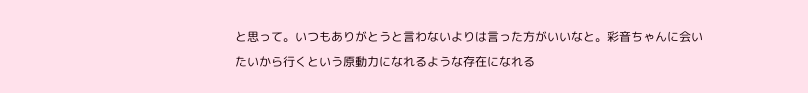と思って。いつもありがとうと言わないよりは言った方がいいなと。彩音ちゃんに会いたいから行くという原動力になれるような存在になれる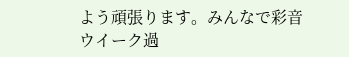よう頑張ります。みんなで彩音ウイーク過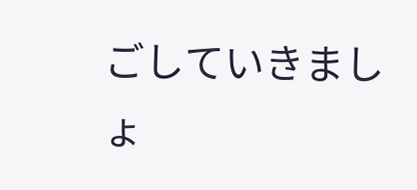ごしていきましょ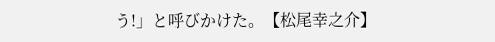う!」と呼びかけた。【松尾幸之介】